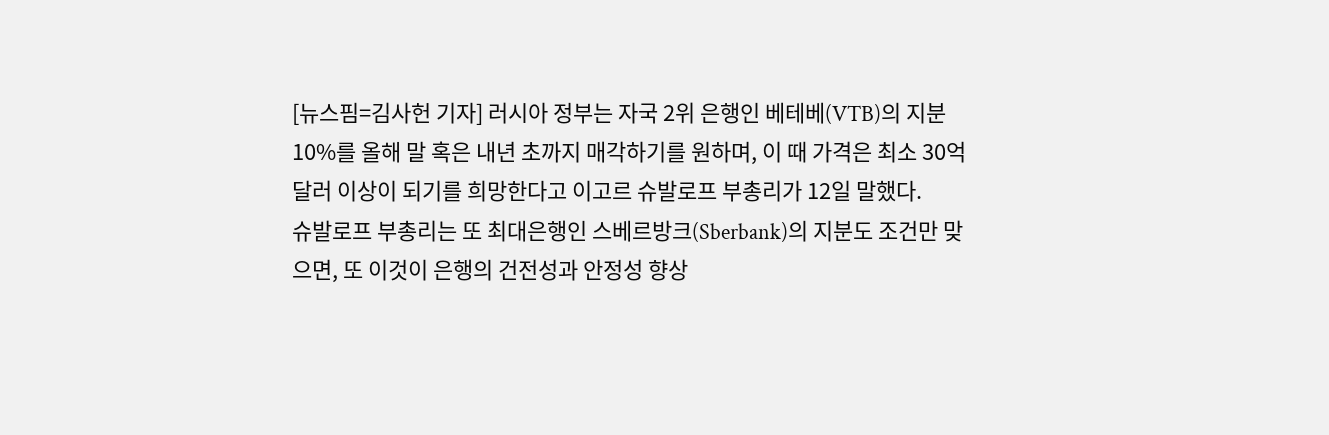[뉴스핌=김사헌 기자] 러시아 정부는 자국 2위 은행인 베테베(VTB)의 지분 10%를 올해 말 혹은 내년 초까지 매각하기를 원하며, 이 때 가격은 최소 30억 달러 이상이 되기를 희망한다고 이고르 슈발로프 부총리가 12일 말했다.
슈발로프 부총리는 또 최대은행인 스베르방크(Sberbank)의 지분도 조건만 맞으면, 또 이것이 은행의 건전성과 안정성 향상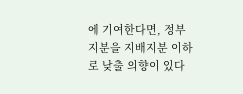에 기여한다면, 정부 지분을 지배지분 이하로 낮출 의향이 있다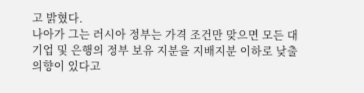고 밝혔다.
나아가 그는 러시아 정부는 가격 조건만 맞으면 모든 대기업 및 은행의 정부 보유 지분을 지배지분 이하로 낮출 의향이 있다고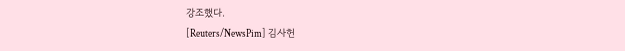강조했다.
[Reuters/NewsPim] 김사헌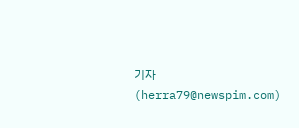기자 (herra79@newspim.com)